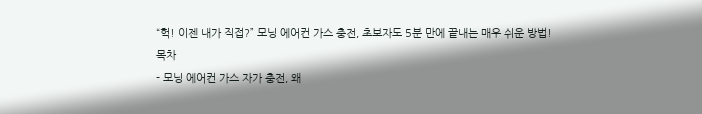“헉! 이젠 내가 직접?” 모닝 에어컨 가스 충전, 초보자도 5분 만에 끝내는 매우 쉬운 방법!
목차
- 모닝 에어컨 가스 자가 충전, 왜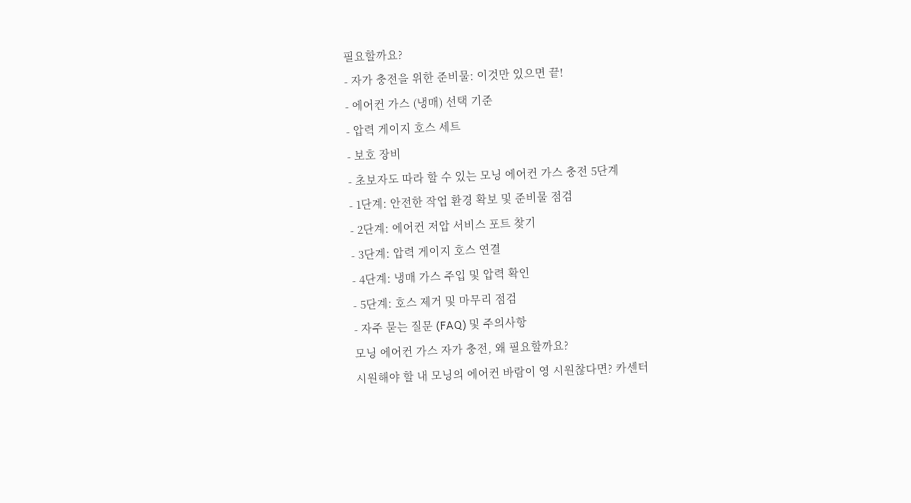필요할까요?
- 자가 충전을 위한 준비물: 이것만 있으면 끝!
- 에어컨 가스 (냉매) 선택 기준
- 압력 게이지 호스 세트
- 보호 장비
- 초보자도 따라 할 수 있는 모닝 에어컨 가스 충전 5단계
- 1단계: 안전한 작업 환경 확보 및 준비물 점검
- 2단계: 에어컨 저압 서비스 포트 찾기
- 3단계: 압력 게이지 호스 연결
- 4단계: 냉매 가스 주입 및 압력 확인
- 5단계: 호스 제거 및 마무리 점검
- 자주 묻는 질문 (FAQ) 및 주의사항
모닝 에어컨 가스 자가 충전, 왜 필요할까요?
시원해야 할 내 모닝의 에어컨 바람이 영 시원찮다면? 카센터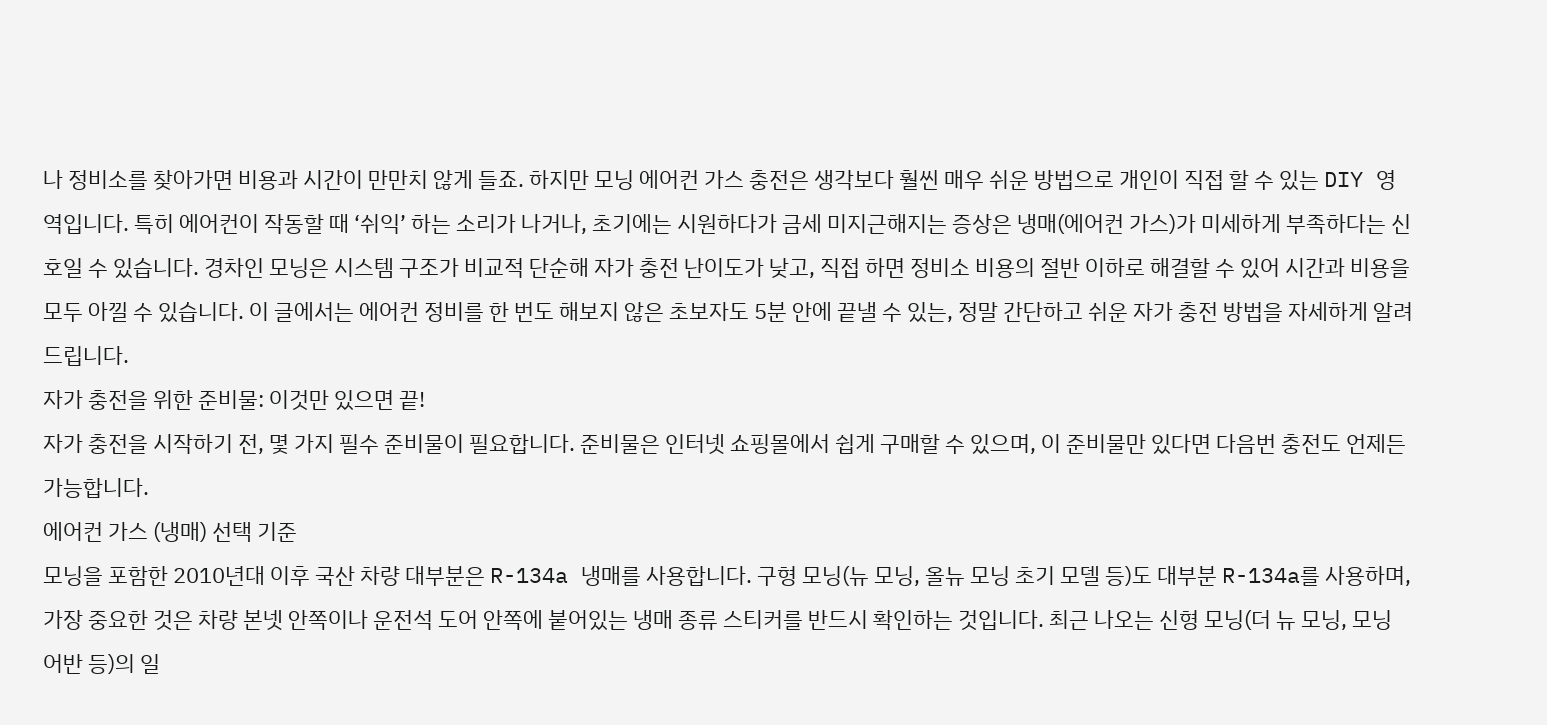나 정비소를 찾아가면 비용과 시간이 만만치 않게 들죠. 하지만 모닝 에어컨 가스 충전은 생각보다 훨씬 매우 쉬운 방법으로 개인이 직접 할 수 있는 DIY 영역입니다. 특히 에어컨이 작동할 때 ‘쉬익’ 하는 소리가 나거나, 초기에는 시원하다가 금세 미지근해지는 증상은 냉매(에어컨 가스)가 미세하게 부족하다는 신호일 수 있습니다. 경차인 모닝은 시스템 구조가 비교적 단순해 자가 충전 난이도가 낮고, 직접 하면 정비소 비용의 절반 이하로 해결할 수 있어 시간과 비용을 모두 아낄 수 있습니다. 이 글에서는 에어컨 정비를 한 번도 해보지 않은 초보자도 5분 안에 끝낼 수 있는, 정말 간단하고 쉬운 자가 충전 방법을 자세하게 알려드립니다.
자가 충전을 위한 준비물: 이것만 있으면 끝!
자가 충전을 시작하기 전, 몇 가지 필수 준비물이 필요합니다. 준비물은 인터넷 쇼핑몰에서 쉽게 구매할 수 있으며, 이 준비물만 있다면 다음번 충전도 언제든 가능합니다.
에어컨 가스 (냉매) 선택 기준
모닝을 포함한 2010년대 이후 국산 차량 대부분은 R-134a 냉매를 사용합니다. 구형 모닝(뉴 모닝, 올뉴 모닝 초기 모델 등)도 대부분 R-134a를 사용하며, 가장 중요한 것은 차량 본넷 안쪽이나 운전석 도어 안쪽에 붙어있는 냉매 종류 스티커를 반드시 확인하는 것입니다. 최근 나오는 신형 모닝(더 뉴 모닝, 모닝 어반 등)의 일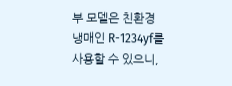부 모델은 친환경 냉매인 R-1234yf를 사용할 수 있으니,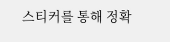스티커를 통해 정확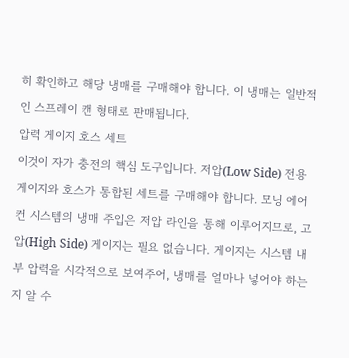히 확인하고 해당 냉매를 구매해야 합니다. 이 냉매는 일반적인 스프레이 캔 형태로 판매됩니다.
압력 게이지 호스 세트
이것이 자가 충전의 핵심 도구입니다. 저압(Low Side) 전용 게이지와 호스가 통합된 세트를 구매해야 합니다. 모닝 에어컨 시스템의 냉매 주입은 저압 라인을 통해 이루어지므로, 고압(High Side) 게이지는 필요 없습니다. 게이지는 시스템 내부 압력을 시각적으로 보여주어, 냉매를 얼마나 넣어야 하는지 알 수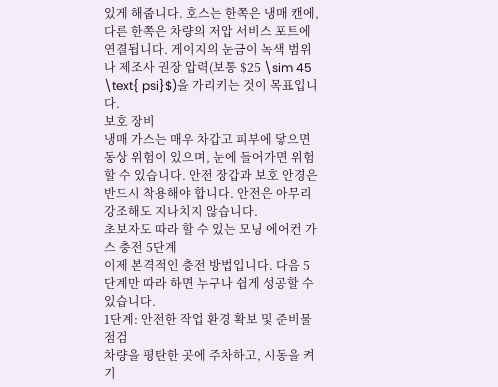있게 해줍니다. 호스는 한쪽은 냉매 캔에, 다른 한쪽은 차량의 저압 서비스 포트에 연결됩니다. 게이지의 눈금이 녹색 범위나 제조사 권장 압력(보통 $25 \sim 45 \text{ psi}$)을 가리키는 것이 목표입니다.
보호 장비
냉매 가스는 매우 차갑고 피부에 닿으면 동상 위험이 있으며, 눈에 들어가면 위험할 수 있습니다. 안전 장갑과 보호 안경은 반드시 착용해야 합니다. 안전은 아무리 강조해도 지나치지 않습니다.
초보자도 따라 할 수 있는 모닝 에어컨 가스 충전 5단계
이제 본격적인 충전 방법입니다. 다음 5단계만 따라 하면 누구나 쉽게 성공할 수 있습니다.
1단계: 안전한 작업 환경 확보 및 준비물 점검
차량을 평탄한 곳에 주차하고, 시동을 켜기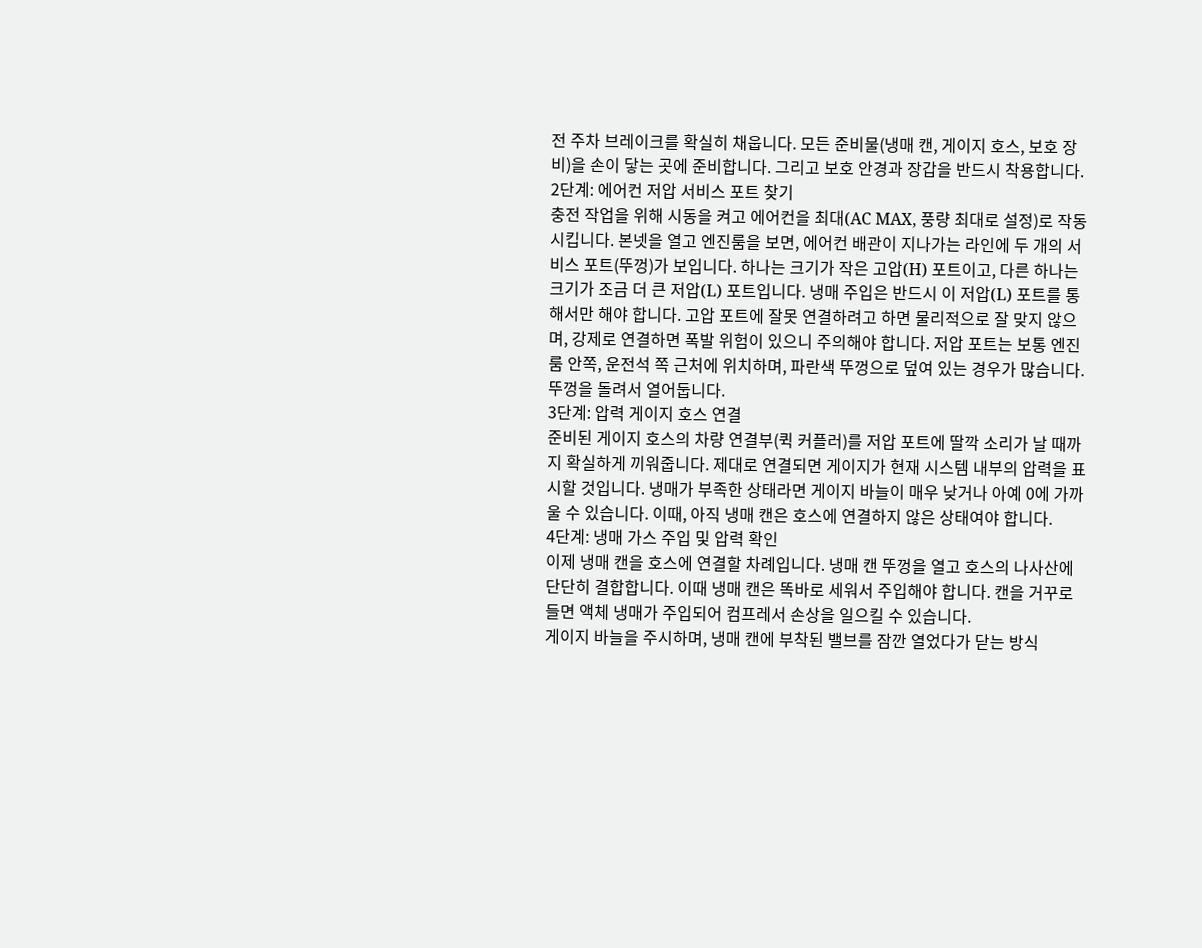전 주차 브레이크를 확실히 채웁니다. 모든 준비물(냉매 캔, 게이지 호스, 보호 장비)을 손이 닿는 곳에 준비합니다. 그리고 보호 안경과 장갑을 반드시 착용합니다.
2단계: 에어컨 저압 서비스 포트 찾기
충전 작업을 위해 시동을 켜고 에어컨을 최대(AC MAX, 풍량 최대로 설정)로 작동시킵니다. 본넷을 열고 엔진룸을 보면, 에어컨 배관이 지나가는 라인에 두 개의 서비스 포트(뚜껑)가 보입니다. 하나는 크기가 작은 고압(H) 포트이고, 다른 하나는 크기가 조금 더 큰 저압(L) 포트입니다. 냉매 주입은 반드시 이 저압(L) 포트를 통해서만 해야 합니다. 고압 포트에 잘못 연결하려고 하면 물리적으로 잘 맞지 않으며, 강제로 연결하면 폭발 위험이 있으니 주의해야 합니다. 저압 포트는 보통 엔진룸 안쪽, 운전석 쪽 근처에 위치하며, 파란색 뚜껑으로 덮여 있는 경우가 많습니다. 뚜껑을 돌려서 열어둡니다.
3단계: 압력 게이지 호스 연결
준비된 게이지 호스의 차량 연결부(퀵 커플러)를 저압 포트에 딸깍 소리가 날 때까지 확실하게 끼워줍니다. 제대로 연결되면 게이지가 현재 시스템 내부의 압력을 표시할 것입니다. 냉매가 부족한 상태라면 게이지 바늘이 매우 낮거나 아예 0에 가까울 수 있습니다. 이때, 아직 냉매 캔은 호스에 연결하지 않은 상태여야 합니다.
4단계: 냉매 가스 주입 및 압력 확인
이제 냉매 캔을 호스에 연결할 차례입니다. 냉매 캔 뚜껑을 열고 호스의 나사산에 단단히 결합합니다. 이때 냉매 캔은 똑바로 세워서 주입해야 합니다. 캔을 거꾸로 들면 액체 냉매가 주입되어 컴프레서 손상을 일으킬 수 있습니다.
게이지 바늘을 주시하며, 냉매 캔에 부착된 밸브를 잠깐 열었다가 닫는 방식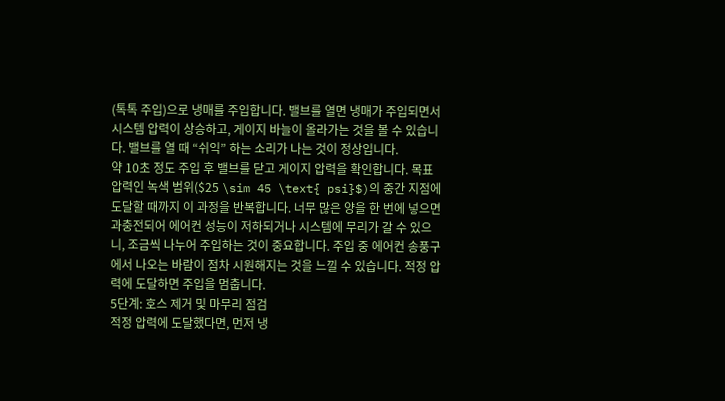(톡톡 주입)으로 냉매를 주입합니다. 밸브를 열면 냉매가 주입되면서 시스템 압력이 상승하고, 게이지 바늘이 올라가는 것을 볼 수 있습니다. 밸브를 열 때 “쉬익” 하는 소리가 나는 것이 정상입니다.
약 10초 정도 주입 후 밸브를 닫고 게이지 압력을 확인합니다. 목표 압력인 녹색 범위($25 \sim 45 \text{ psi}$)의 중간 지점에 도달할 때까지 이 과정을 반복합니다. 너무 많은 양을 한 번에 넣으면 과충전되어 에어컨 성능이 저하되거나 시스템에 무리가 갈 수 있으니, 조금씩 나누어 주입하는 것이 중요합니다. 주입 중 에어컨 송풍구에서 나오는 바람이 점차 시원해지는 것을 느낄 수 있습니다. 적정 압력에 도달하면 주입을 멈춥니다.
5단계: 호스 제거 및 마무리 점검
적정 압력에 도달했다면, 먼저 냉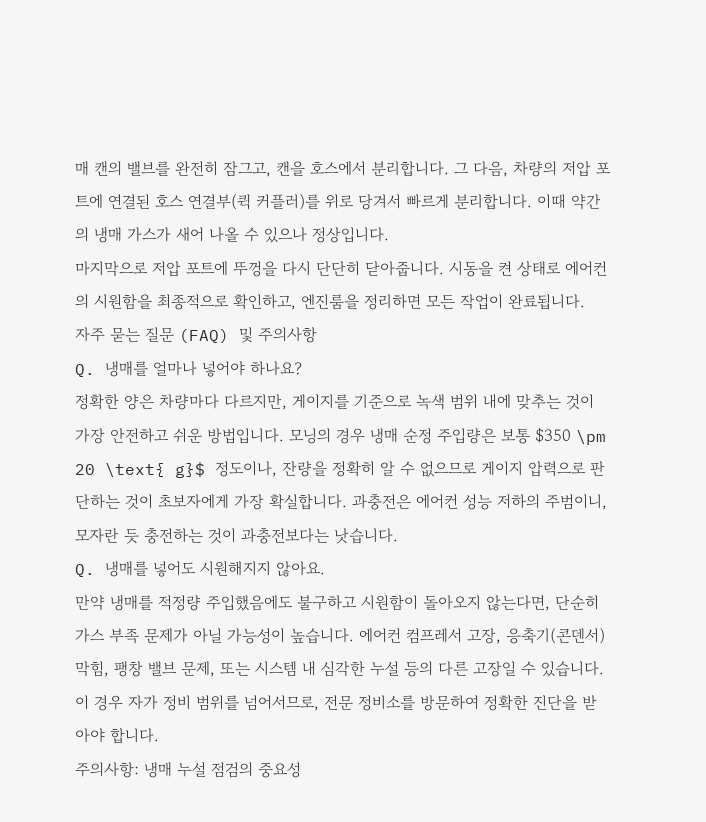매 캔의 밸브를 완전히 잠그고, 캔을 호스에서 분리합니다. 그 다음, 차량의 저압 포트에 연결된 호스 연결부(퀵 커플러)를 위로 당겨서 빠르게 분리합니다. 이때 약간의 냉매 가스가 새어 나올 수 있으나 정상입니다.
마지막으로 저압 포트에 뚜껑을 다시 단단히 닫아줍니다. 시동을 켠 상태로 에어컨의 시원함을 최종적으로 확인하고, 엔진룸을 정리하면 모든 작업이 완료됩니다.
자주 묻는 질문 (FAQ) 및 주의사항
Q. 냉매를 얼마나 넣어야 하나요?
정확한 양은 차량마다 다르지만, 게이지를 기준으로 녹색 범위 내에 맞추는 것이 가장 안전하고 쉬운 방법입니다. 모닝의 경우 냉매 순정 주입량은 보통 $350 \pm 20 \text{ g}$ 정도이나, 잔량을 정확히 알 수 없으므로 게이지 압력으로 판단하는 것이 초보자에게 가장 확실합니다. 과충전은 에어컨 성능 저하의 주범이니, 모자란 듯 충전하는 것이 과충전보다는 낫습니다.
Q. 냉매를 넣어도 시원해지지 않아요.
만약 냉매를 적정량 주입했음에도 불구하고 시원함이 돌아오지 않는다면, 단순히 가스 부족 문제가 아닐 가능성이 높습니다. 에어컨 컴프레서 고장, 응축기(콘덴서) 막힘, 팽창 밸브 문제, 또는 시스템 내 심각한 누설 등의 다른 고장일 수 있습니다. 이 경우 자가 정비 범위를 넘어서므로, 전문 정비소를 방문하여 정확한 진단을 받아야 합니다.
주의사항: 냉매 누설 점검의 중요성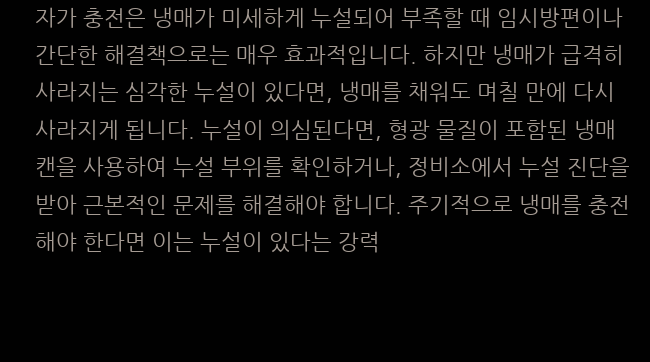자가 충전은 냉매가 미세하게 누설되어 부족할 때 임시방편이나 간단한 해결책으로는 매우 효과적입니다. 하지만 냉매가 급격히 사라지는 심각한 누설이 있다면, 냉매를 채워도 며칠 만에 다시 사라지게 됩니다. 누설이 의심된다면, 형광 물질이 포함된 냉매 캔을 사용하여 누설 부위를 확인하거나, 정비소에서 누설 진단을 받아 근본적인 문제를 해결해야 합니다. 주기적으로 냉매를 충전해야 한다면 이는 누설이 있다는 강력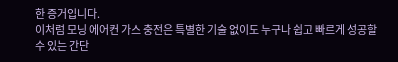한 증거입니다.
이처럼 모닝 에어컨 가스 충전은 특별한 기술 없이도 누구나 쉽고 빠르게 성공할 수 있는 간단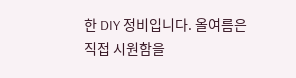한 DIY 정비입니다. 올여름은 직접 시원함을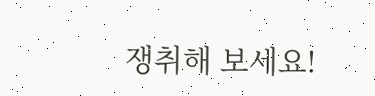쟁취해 보세요!